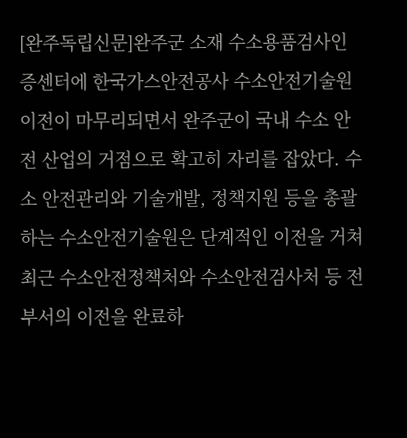[완주독립신문]완주군 소재 수소용품검사인증센터에 한국가스안전공사 수소안전기술원 이전이 마무리되면서 완주군이 국내 수소 안전 산업의 거점으로 확고히 자리를 잡았다. 수소 안전관리와 기술개발, 정책지원 등을 총괄하는 수소안전기술원은 단계적인 이전을 거쳐 최근 수소안전정책처와 수소안전검사처 등 전 부서의 이전을 완료하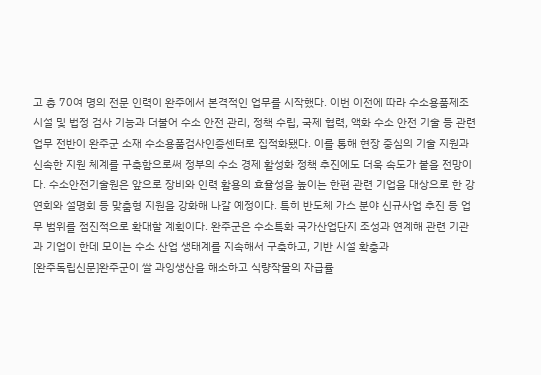고 총 70여 명의 전문 인력이 완주에서 본격적인 업무를 시작했다. 이번 이전에 따라 수소용품제조시설 및 법정 검사 기능과 더불어 수소 안전 관리, 정책 수립, 국제 협력, 액화 수소 안전 기술 등 관련 업무 전반이 완주군 소재 수소용품검사인증센터로 집적화됐다. 이를 통해 현장 중심의 기술 지원과 신속한 지원 체계를 구축함으로써 정부의 수소 경제 활성화 정책 추진에도 더욱 속도가 붙을 전망이다. 수소안전기술원은 앞으로 장비와 인력 활용의 효율성을 높이는 한편 관련 기업을 대상으로 한 강연회와 설명회 등 맞춤형 지원을 강화해 나갈 예정이다. 특히 반도체 가스 분야 신규사업 추진 등 업무 범위를 점진적으로 확대할 계획이다. 완주군은 수소특화 국가산업단지 조성과 연계해 관련 기관과 기업이 한데 모이는 수소 산업 생태계를 지속해서 구축하고, 기반 시설 확충과
[완주독립신문]완주군이 쌀 과잉생산을 해소하고 식량작물의 자급률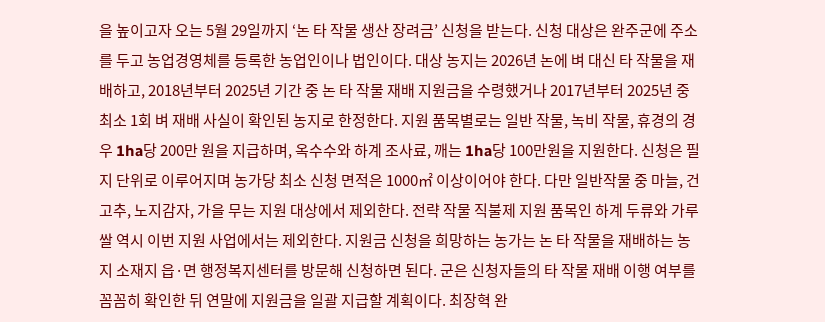을 높이고자 오는 5월 29일까지 ‘논 타 작물 생산 장려금’ 신청을 받는다. 신청 대상은 완주군에 주소를 두고 농업경영체를 등록한 농업인이나 법인이다. 대상 농지는 2026년 논에 벼 대신 타 작물을 재배하고, 2018년부터 2025년 기간 중 논 타 작물 재배 지원금을 수령했거나 2017년부터 2025년 중 최소 1회 벼 재배 사실이 확인된 농지로 한정한다. 지원 품목별로는 일반 작물, 녹비 작물, 휴경의 경우 1ha당 200만 원을 지급하며, 옥수수와 하계 조사료, 깨는 1ha당 100만원을 지원한다. 신청은 필지 단위로 이루어지며 농가당 최소 신청 면적은 1000㎡ 이상이어야 한다. 다만 일반작물 중 마늘, 건고추, 노지감자, 가을 무는 지원 대상에서 제외한다. 전략 작물 직불제 지원 품목인 하계 두류와 가루쌀 역시 이번 지원 사업에서는 제외한다. 지원금 신청을 희망하는 농가는 논 타 작물을 재배하는 농지 소재지 읍·면 행정복지센터를 방문해 신청하면 된다. 군은 신청자들의 타 작물 재배 이행 여부를 꼼꼼히 확인한 뒤 연말에 지원금을 일괄 지급할 계획이다. 최장혁 완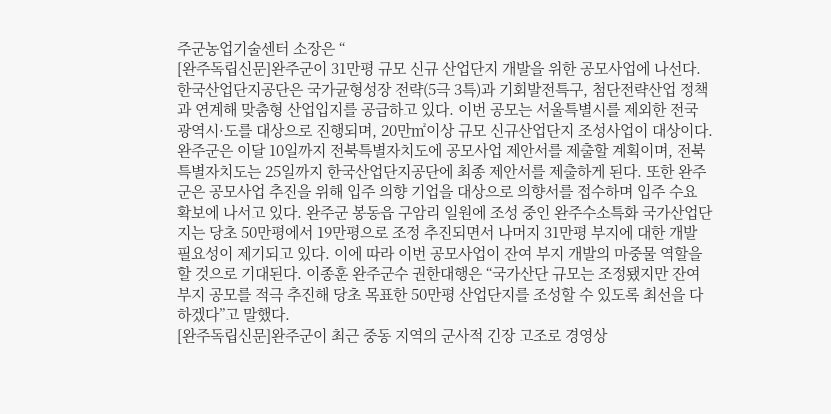주군농업기술센터 소장은 “
[완주독립신문]완주군이 31만평 규모 신규 산업단지 개발을 위한 공모사업에 나선다. 한국산업단지공단은 국가균형성장 전략(5극 3특)과 기회발전특구, 첨단전략산업 정책과 연계해 맞춤형 산업입지를 공급하고 있다. 이번 공모는 서울특별시를 제외한 전국 광역시·도를 대상으로 진행되며, 20만㎡이상 규모 신규산업단지 조성사업이 대상이다. 완주군은 이달 10일까지 전북특별자치도에 공모사업 제안서를 제출할 계획이며, 전북특별자치도는 25일까지 한국산업단지공단에 최종 제안서를 제출하게 된다. 또한 완주군은 공모사업 추진을 위해 입주 의향 기업을 대상으로 의향서를 접수하며 입주 수요 확보에 나서고 있다. 완주군 봉동읍 구암리 일원에 조성 중인 완주수소특화 국가산업단지는 당초 50만평에서 19만평으로 조정 추진되면서 나머지 31만평 부지에 대한 개발 필요성이 제기되고 있다. 이에 따라 이번 공모사업이 잔여 부지 개발의 마중물 역할을 할 것으로 기대된다. 이종훈 완주군수 권한대행은 “국가산단 규모는 조정됐지만 잔여 부지 공모를 적극 추진해 당초 목표한 50만평 산업단지를 조성할 수 있도록 최선을 다하겠다”고 말했다.
[완주독립신문]완주군이 최근 중동 지역의 군사적 긴장 고조로 경영상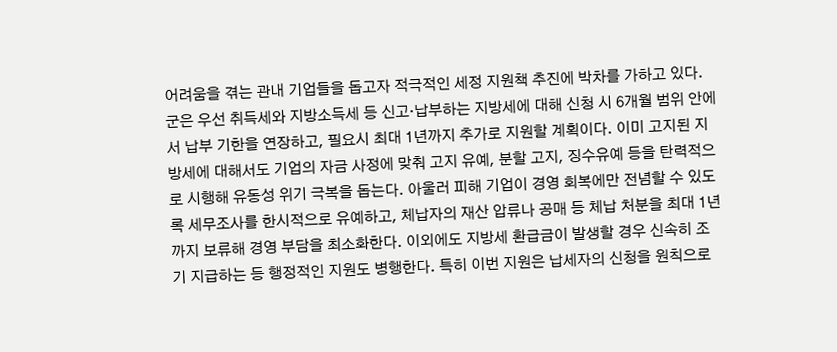어려움을 겪는 관내 기업들을 돕고자 적극적인 세정 지원책 추진에 박차를 가하고 있다. 군은 우선 취득세와 지방소득세 등 신고·납부하는 지방세에 대해 신청 시 6개월 범위 안에서 납부 기한을 연장하고, 필요시 최대 1년까지 추가로 지원할 계획이다. 이미 고지된 지방세에 대해서도 기업의 자금 사정에 맞춰 고지 유예, 분할 고지, 징수유예 등을 탄력적으로 시행해 유동성 위기 극복을 돕는다. 아울러 피해 기업이 경영 회복에만 전념할 수 있도록 세무조사를 한시적으로 유예하고, 체납자의 재산 압류나 공매 등 체납 처분을 최대 1년까지 보류해 경영 부담을 최소화한다. 이외에도 지방세 환급금이 발생할 경우 신속히 조기 지급하는 등 행정적인 지원도 병행한다. 특히 이번 지원은 납세자의 신청을 원칙으로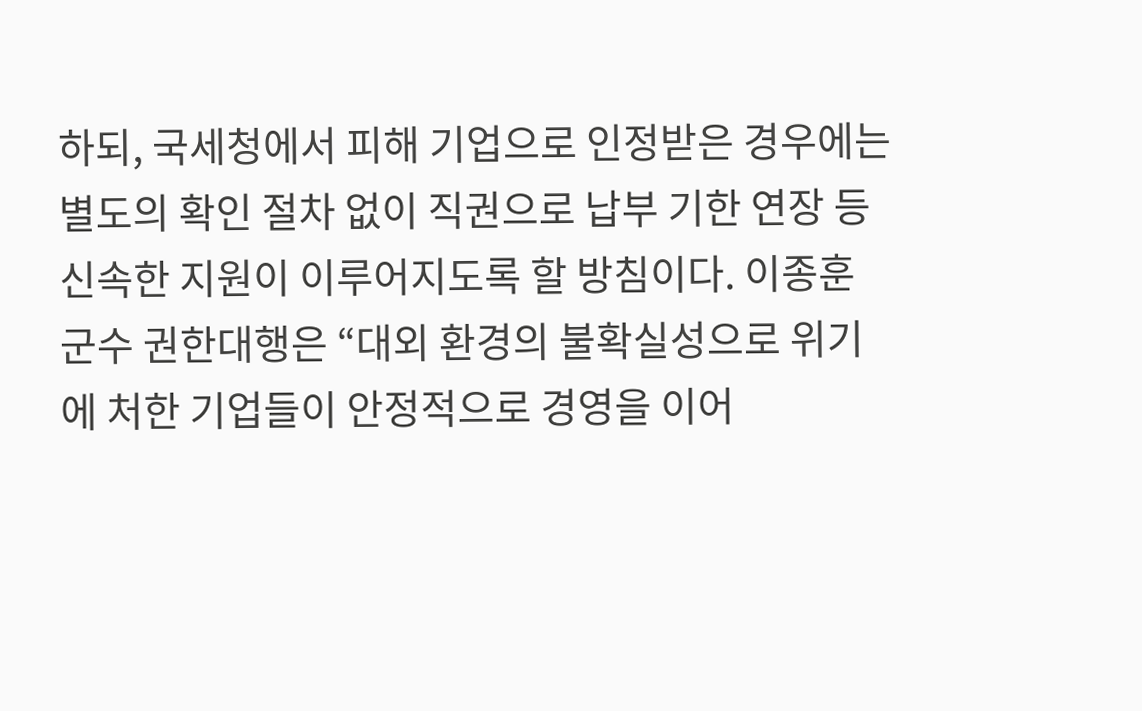하되, 국세청에서 피해 기업으로 인정받은 경우에는 별도의 확인 절차 없이 직권으로 납부 기한 연장 등 신속한 지원이 이루어지도록 할 방침이다. 이종훈 군수 권한대행은 “대외 환경의 불확실성으로 위기에 처한 기업들이 안정적으로 경영을 이어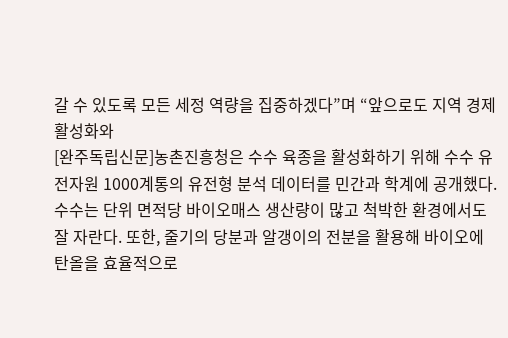갈 수 있도록 모든 세정 역량을 집중하겠다”며 “앞으로도 지역 경제 활성화와
[완주독립신문]농촌진흥청은 수수 육종을 활성화하기 위해 수수 유전자원 1000계통의 유전형 분석 데이터를 민간과 학계에 공개했다. 수수는 단위 면적당 바이오매스 생산량이 많고 척박한 환경에서도 잘 자란다. 또한, 줄기의 당분과 알갱이의 전분을 활용해 바이오에탄올을 효율적으로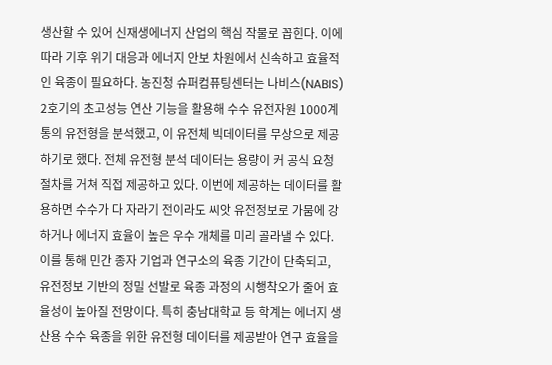생산할 수 있어 신재생에너지 산업의 핵심 작물로 꼽힌다. 이에 따라 기후 위기 대응과 에너지 안보 차원에서 신속하고 효율적인 육종이 필요하다. 농진청 슈퍼컴퓨팅센터는 나비스(NABIS) 2호기의 초고성능 연산 기능을 활용해 수수 유전자원 1000계통의 유전형을 분석했고, 이 유전체 빅데이터를 무상으로 제공하기로 했다. 전체 유전형 분석 데이터는 용량이 커 공식 요청 절차를 거쳐 직접 제공하고 있다. 이번에 제공하는 데이터를 활용하면 수수가 다 자라기 전이라도 씨앗 유전정보로 가뭄에 강하거나 에너지 효율이 높은 우수 개체를 미리 골라낼 수 있다. 이를 통해 민간 종자 기업과 연구소의 육종 기간이 단축되고, 유전정보 기반의 정밀 선발로 육종 과정의 시행착오가 줄어 효율성이 높아질 전망이다. 특히 충남대학교 등 학계는 에너지 생산용 수수 육종을 위한 유전형 데이터를 제공받아 연구 효율을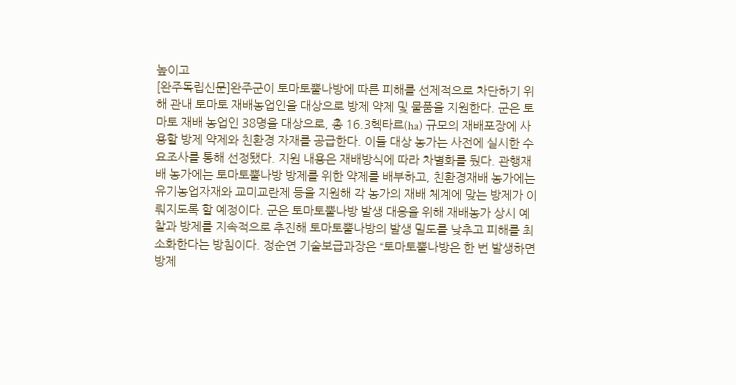높이고
[완주독립신문]완주군이 토마토뿔나방에 따른 피해를 선제적으로 차단하기 위해 관내 토마토 재배농업인을 대상으로 방제 약제 및 물품을 지원한다. 군은 토마토 재배 농업인 38명을 대상으로, 총 16.3헥타르(ha) 규모의 재배포장에 사용할 방제 약제와 친환경 자재를 공급한다. 이들 대상 농가는 사전에 실시한 수요조사를 통해 선정됐다. 지원 내용은 재배방식에 따라 차별화를 뒀다. 관행재배 농가에는 토마토뿔나방 방제를 위한 약제를 배부하고, 친환경재배 농가에는 유기농업자재와 교미교란제 등을 지원해 각 농가의 재배 체계에 맞는 방제가 이뤄지도록 할 예정이다. 군은 토마토뿔나방 발생 대응을 위해 재배농가 상시 예찰과 방제를 지속적으로 추진해 토마토뿔나방의 발생 밀도를 낮추고 피해를 최소화한다는 방침이다. 정순연 기술보급과장은 “토마토뿔나방은 한 번 발생하면 방제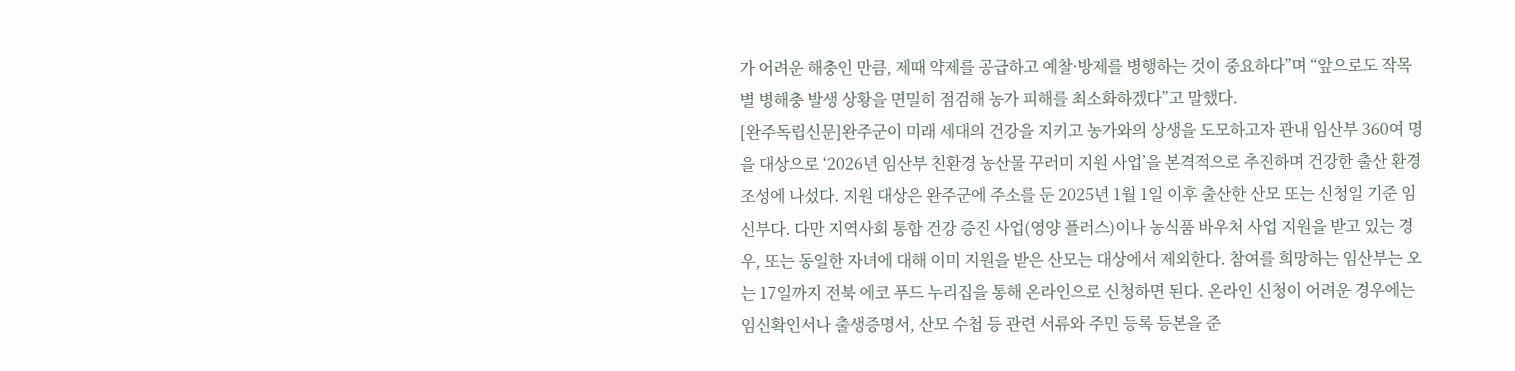가 어려운 해충인 만큼, 제때 약제를 공급하고 예찰·방제를 병행하는 것이 중요하다”며 “앞으로도 작목별 병해충 발생 상황을 면밀히 점검해 농가 피해를 최소화하겠다”고 말했다.
[완주독립신문]완주군이 미래 세대의 건강을 지키고 농가와의 상생을 도모하고자 관내 임산부 360여 명을 대상으로 ‘2026년 임산부 친환경 농산물 꾸러미 지원 사업’을 본격적으로 추진하며 건강한 출산 환경 조성에 나섰다. 지원 대상은 완주군에 주소를 둔 2025년 1월 1일 이후 출산한 산모 또는 신청일 기준 임신부다. 다만 지역사회 통합 건강 증진 사업(영양 플러스)이나 농식품 바우처 사업 지원을 받고 있는 경우, 또는 동일한 자녀에 대해 이미 지원을 받은 산모는 대상에서 제외한다. 참여를 희망하는 임산부는 오는 17일까지 전북 에코 푸드 누리집을 통해 온라인으로 신청하면 된다. 온라인 신청이 어려운 경우에는 임신확인서나 출생증명서, 산모 수첩 등 관련 서류와 주민 등록 등본을 준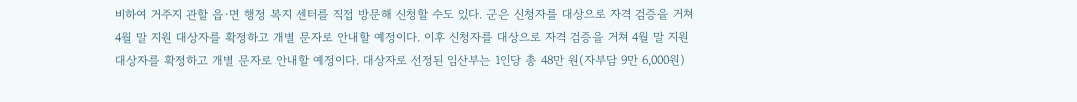비하여 거주지 관할 읍·면 행정 복지 센터를 직접 방문해 신청할 수도 있다. 군은 신청자를 대상으로 자격 검증을 거쳐 4월 말 지원 대상자를 확정하고 개별 문자로 안내할 예정이다. 이후 신청자를 대상으로 자격 검증을 거쳐 4월 말 지원 대상자를 확정하고 개별 문자로 안내할 예정이다. 대상자로 선정된 임산부는 1인당 총 48만 원(자부담 9만 6,000원)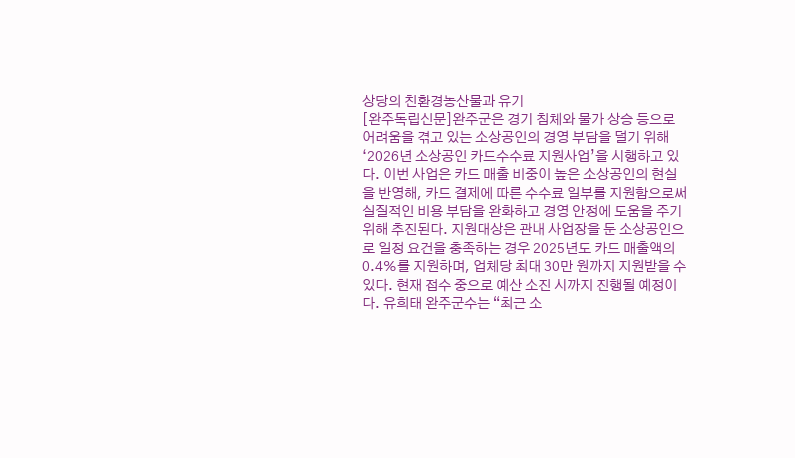상당의 친환경농산물과 유기
[완주독립신문]완주군은 경기 침체와 물가 상승 등으로 어려움을 겪고 있는 소상공인의 경영 부담을 덜기 위해 ‘2026년 소상공인 카드수수료 지원사업’을 시행하고 있다. 이번 사업은 카드 매출 비중이 높은 소상공인의 현실을 반영해, 카드 결제에 따른 수수료 일부를 지원함으로써 실질적인 비용 부담을 완화하고 경영 안정에 도움을 주기 위해 추진된다. 지원대상은 관내 사업장을 둔 소상공인으로 일정 요건을 충족하는 경우 2025년도 카드 매출액의 0.4%를 지원하며, 업체당 최대 30만 원까지 지원받을 수 있다. 현재 접수 중으로 예산 소진 시까지 진행될 예정이다. 유희태 완주군수는 “최근 소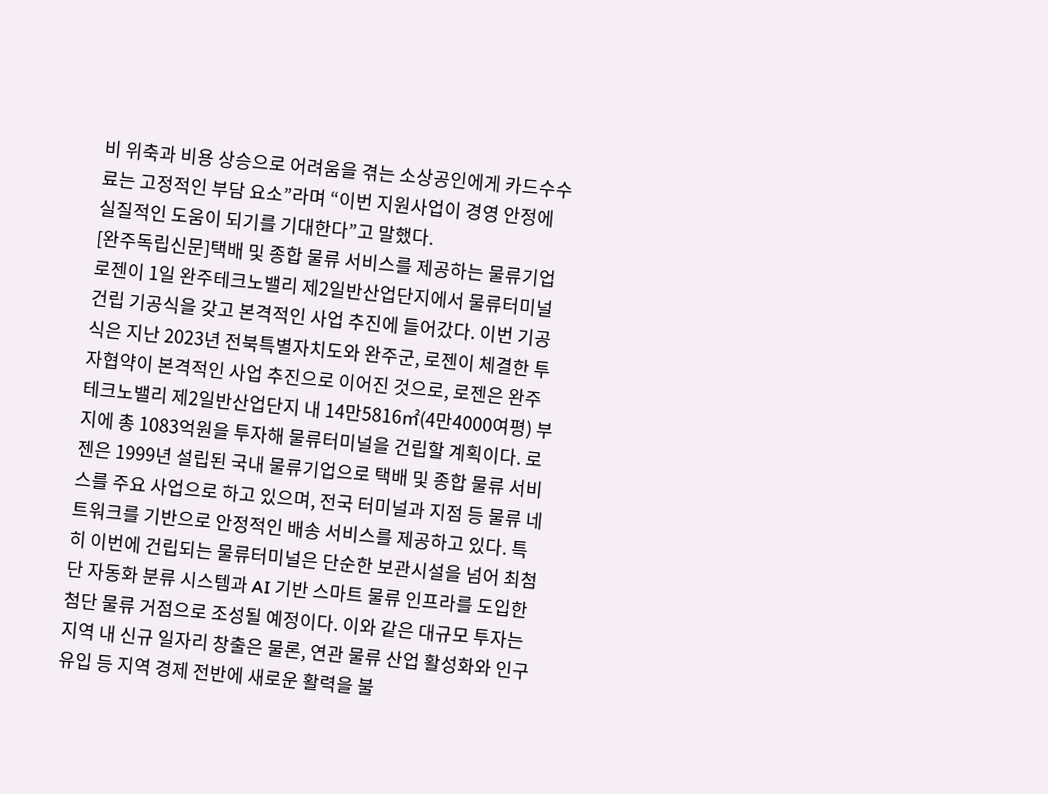비 위축과 비용 상승으로 어려움을 겪는 소상공인에게 카드수수료는 고정적인 부담 요소”라며 “이번 지원사업이 경영 안정에 실질적인 도움이 되기를 기대한다”고 말했다.
[완주독립신문]택배 및 종합 물류 서비스를 제공하는 물류기업 로젠이 1일 완주테크노밸리 제2일반산업단지에서 물류터미널 건립 기공식을 갖고 본격적인 사업 추진에 들어갔다. 이번 기공식은 지난 2023년 전북특별자치도와 완주군, 로젠이 체결한 투자협약이 본격적인 사업 추진으로 이어진 것으로, 로젠은 완주테크노밸리 제2일반산업단지 내 14만5816㎡(4만4000여평) 부지에 총 1083억원을 투자해 물류터미널을 건립할 계획이다. 로젠은 1999년 설립된 국내 물류기업으로 택배 및 종합 물류 서비스를 주요 사업으로 하고 있으며, 전국 터미널과 지점 등 물류 네트워크를 기반으로 안정적인 배송 서비스를 제공하고 있다. 특히 이번에 건립되는 물류터미널은 단순한 보관시설을 넘어 최첨단 자동화 분류 시스템과 AI 기반 스마트 물류 인프라를 도입한 첨단 물류 거점으로 조성될 예정이다. 이와 같은 대규모 투자는 지역 내 신규 일자리 창출은 물론, 연관 물류 산업 활성화와 인구 유입 등 지역 경제 전반에 새로운 활력을 불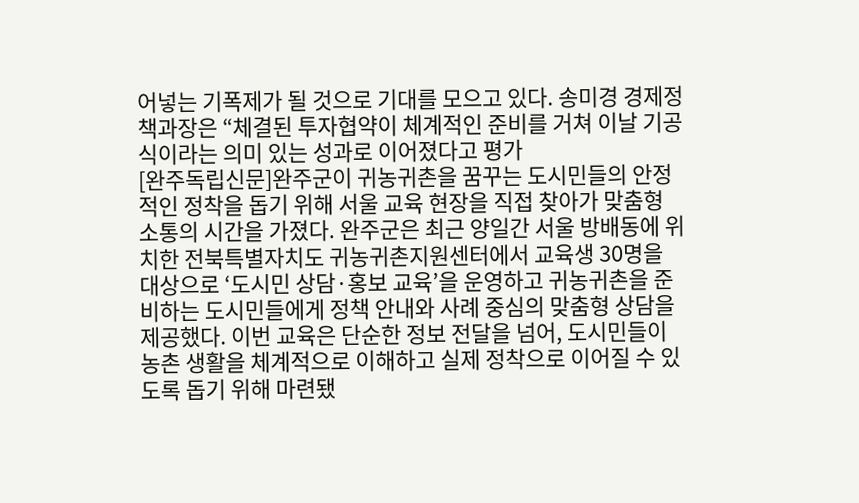어넣는 기폭제가 될 것으로 기대를 모으고 있다. 송미경 경제정책과장은 “체결된 투자협약이 체계적인 준비를 거쳐 이날 기공식이라는 의미 있는 성과로 이어졌다고 평가
[완주독립신문]완주군이 귀농귀촌을 꿈꾸는 도시민들의 안정적인 정착을 돕기 위해 서울 교육 현장을 직접 찾아가 맞춤형 소통의 시간을 가졌다. 완주군은 최근 양일간 서울 방배동에 위치한 전북특별자치도 귀농귀촌지원센터에서 교육생 30명을 대상으로 ‘도시민 상담·홍보 교육’을 운영하고 귀농귀촌을 준비하는 도시민들에게 정책 안내와 사례 중심의 맞춤형 상담을 제공했다. 이번 교육은 단순한 정보 전달을 넘어, 도시민들이 농촌 생활을 체계적으로 이해하고 실제 정착으로 이어질 수 있도록 돕기 위해 마련됐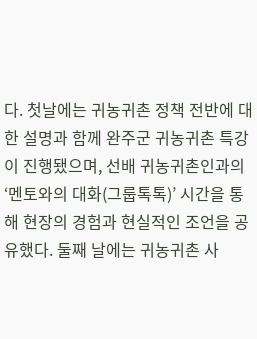다. 첫날에는 귀농귀촌 정책 전반에 대한 설명과 함께 완주군 귀농귀촌 특강이 진행됐으며, 선배 귀농귀촌인과의 ‘멘토와의 대화(그룹톡톡)’ 시간을 통해 현장의 경험과 현실적인 조언을 공유했다. 둘째 날에는 귀농귀촌 사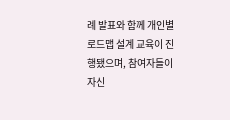례 발표와 함께 개인별 로드맵 설계 교육이 진행됐으며, 참여자들이 자신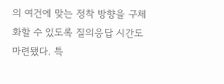의 여건에 맞는 정착 방향을 구체화할 수 있도록 질의응답 시간도 마련됐다. 특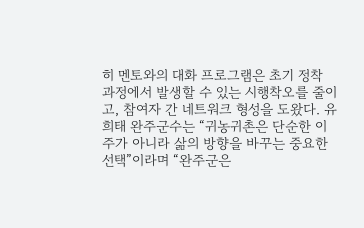히 멘토와의 대화 프로그램은 초기 정착 과정에서 발생할 수 있는 시행착오를 줄이고, 참여자 간 네트워크 형성을 도왔다. 유희태 완주군수는 “귀농귀촌은 단순한 이주가 아니라 삶의 방향을 바꾸는 중요한 선택”이라며 “완주군은